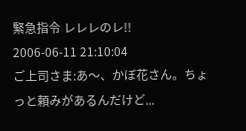緊急指令 レレレのレ!!
2006-06-11 21:10:04
ご上司さま:あ〜、かぼ花さん。ちょっと頼みがあるんだけど...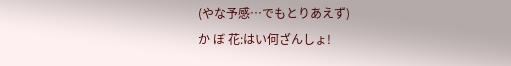(やな予感…でもとりあえず)
か ぼ 花:はい何ざんしょ!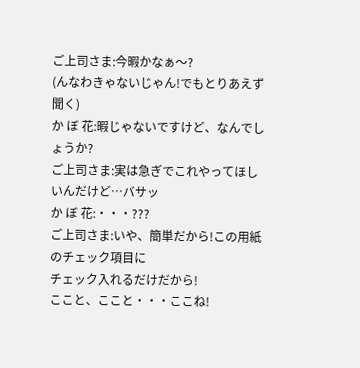ご上司さま:今暇かなぁ〜?
(んなわきゃないじゃん!でもとりあえず聞く)
か ぼ 花:暇じゃないですけど、なんでしょうか?
ご上司さま:実は急ぎでこれやってほしいんだけど…バサッ
か ぼ 花:・・・???
ご上司さま:いや、簡単だから!この用紙のチェック項目に
チェック入れるだけだから!
ここと、ここと・・・ここね!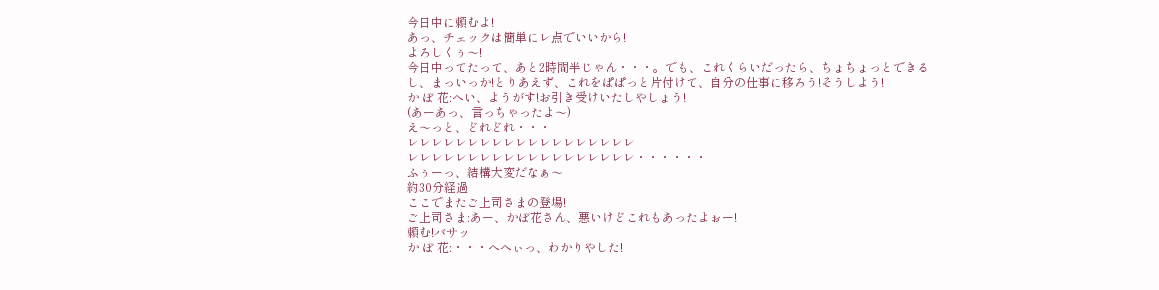今日中に頼むよ!
あっ、チェックは簡単にレ点でいいから!
よろしくぅ〜!
今日中ってたって、あと2時間半じゃん・・・。でも、これくらいだったら、ちょちょっとできるし、まっいっか!とりあえず、これをぱぱっと片付けて、自分の仕事に移ろう!そうしよう!
か ぼ 花:へい、ようがす!お引き受けいたしやしょう!
(あーあっ、言っちゃったよ〜)
え〜っと、どれどれ・・・
レレレレレレレレレレレレレレレレレレレ
レレレレレレレレレレレレレレレレレレレ・・・・・・
ふぅーっ、結構大変だなぁ〜
約30分経過
ここでまたご上司さまの登場!
ご上司さま:あー、かぼ花さん、悪いけどこれもあったよぉー!
頼む!バサッ
か ぼ 花:・・・へへぃっ、わかりやした!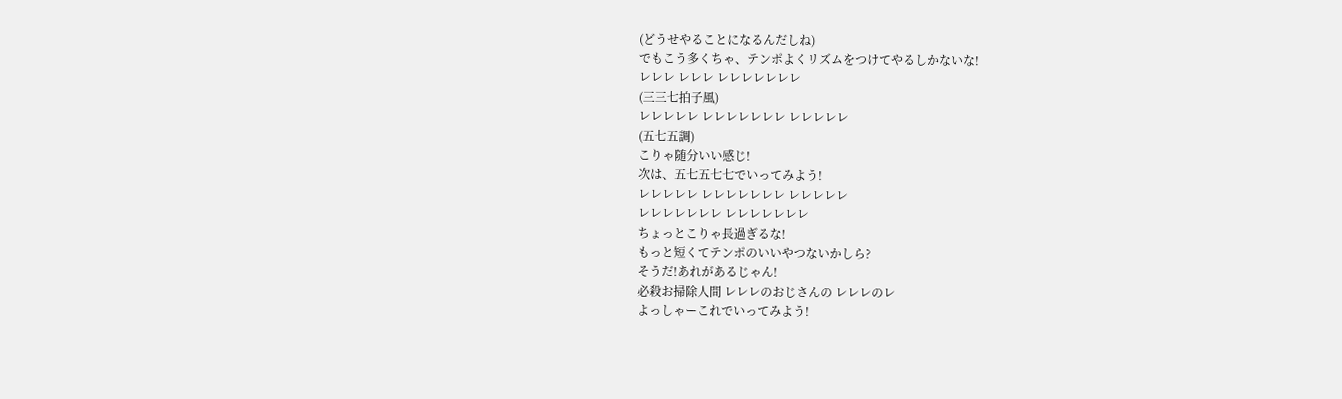(どうせやることになるんだしね)
でもこう多くちゃ、テンポよくリズムをつけてやるしかないな!
レレレ レレレ レレレレレレレ
(三三七拍子風)
レレレレレ レレレレレレレ レレレレレ
(五七五調)
こりゃ随分いい感じ!
次は、五七五七七でいってみよう!
レレレレレ レレレレレレレ レレレレレ
レレレレレレレ レレレレレレレ
ちょっとこりゃ長過ぎるな!
もっと短くてテンポのいいやつないかしら?
そうだ!あれがあるじゃん!
必殺お掃除人間 レレレのおじさんの レレレのレ
よっしゃーこれでいってみよう!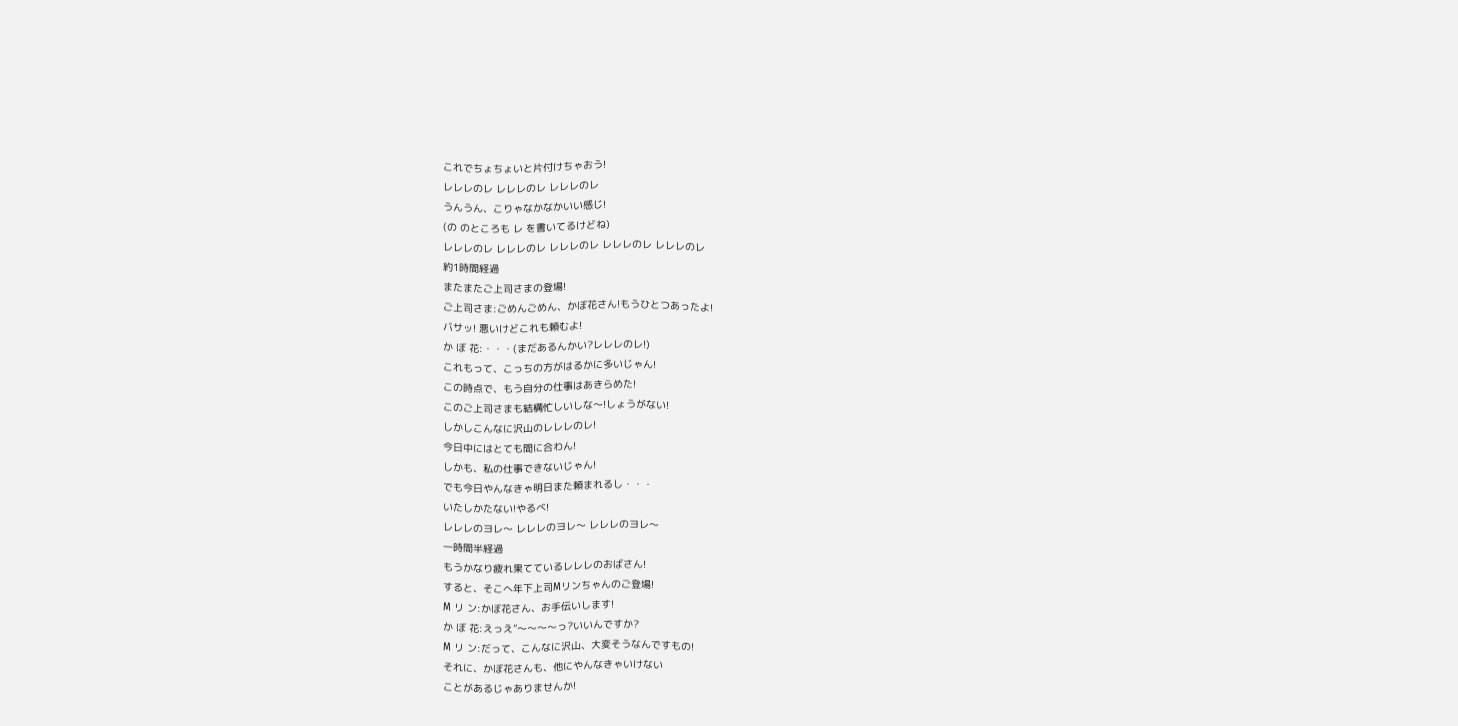これでちょちょいと片付けちゃおう!
レレレのレ レレレのレ レレレのレ
うんうん、こりゃなかなかいい感じ!
(の のところも レ を書いてるけどね)
レレレのレ レレレのレ レレレのレ レレレのレ レレレのレ
約1時間経過
またまたご上司さまの登場!
ご上司さま:ごめんごめん、かぼ花さん!もうひとつあったよ!
バサッ! 悪いけどこれも頼むよ!
か ぼ 花:・・・(まだあるんかい?レレレのレ!)
これもって、こっちの方がはるかに多いじゃん!
この時点で、もう自分の仕事はあきらめた!
このご上司さまも結構忙しいしな〜!しょうがない!
しかしこんなに沢山のレレレのレ!
今日中にはとても間に合わん!
しかも、私の仕事できないじゃん!
でも今日やんなきゃ明日また頼まれるし・・・
いたしかたない!やるべ!
レレレのヨレ〜 レレレのヨレ〜 レレレのヨレ〜
一時間半経過
もうかなり疲れ果てているレレレのおばさん!
すると、そこへ年下上司Mリンちゃんのご登場!
M リ ン:かぼ花さん、お手伝いします!
か ぼ 花:えっえ”〜〜〜〜っ?いいんですか?
M リ ン:だって、こんなに沢山、大変そうなんですもの!
それに、かぼ花さんも、他にやんなきゃいけない
ことがあるじゃありませんか!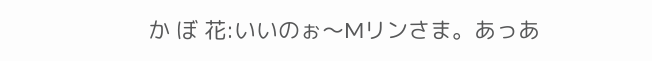か ぼ 花:いいのぉ〜Mリンさま。あっあ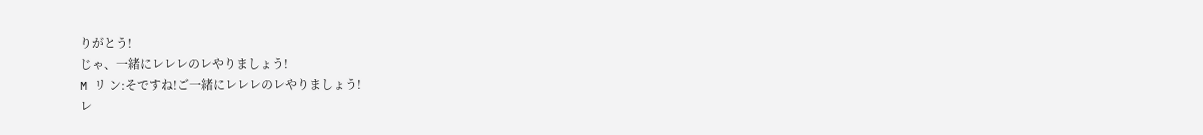りがとう!
じゃ、一緒にレレレのレやりましょう!
M リ ン:そですね!ご一緒にレレレのレやりましょう!
レ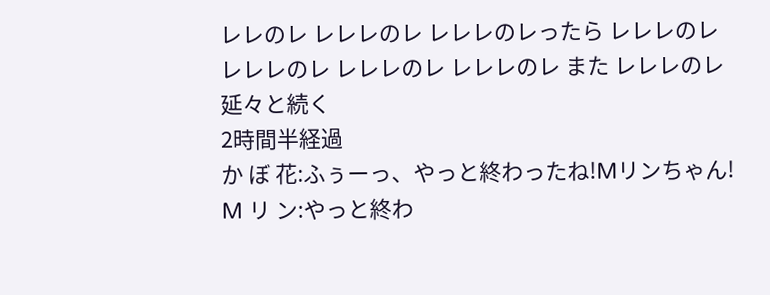レレのレ レレレのレ レレレのレったら レレレのレ
レレレのレ レレレのレ レレレのレ また レレレのレ
延々と続く
2時間半経過
か ぼ 花:ふぅーっ、やっと終わったね!Mリンちゃん!
M リ ン:やっと終わ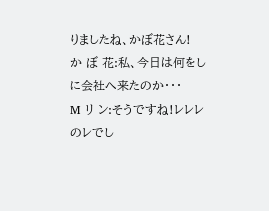りましたね、かぼ花さん!
か ぼ 花:私、今日は何をしに会社へ来たのか・・・
M リ ン:そうですね!レレレのレでし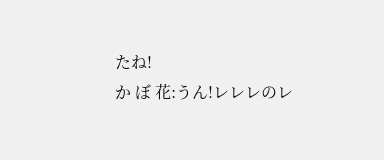たね!
か ぼ 花:うん!レレレのレ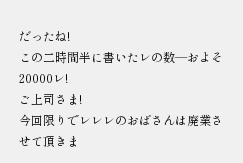だったね!
この二時間半に書いたレの数―およそ20000レ!
ご上司さま!
今回限りでレレレのおばさんは廃業させて頂きま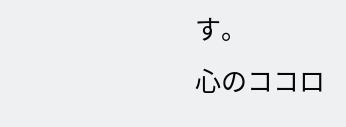す。
心のココロ